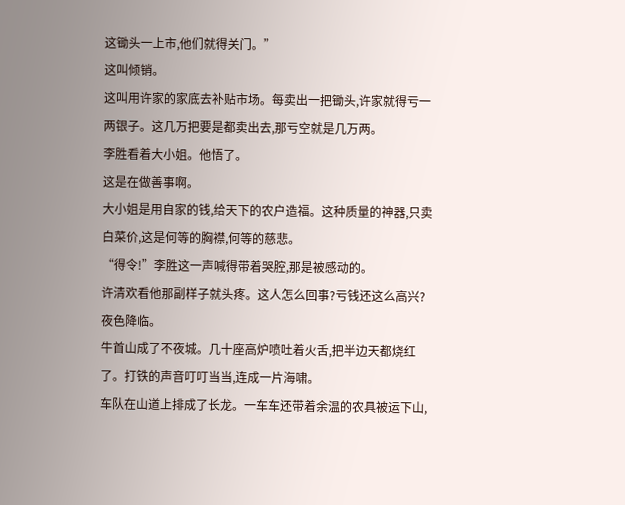这锄头一上市,他们就得关门。”
这叫倾销。
这叫用许家的家底去补贴市场。每卖出一把锄头,许家就得亏一两银子。这几万把要是都卖出去,那亏空就是几万两。
李胜看着大小姐。他悟了。
这是在做善事啊。
大小姐是用自家的钱,给天下的农户造福。这种质量的神器,只卖白菜价,这是何等的胸襟,何等的慈悲。
“得令!”李胜这一声喊得带着哭腔,那是被感动的。
许清欢看他那副样子就头疼。这人怎么回事?亏钱还这么高兴?
夜色降临。
牛首山成了不夜城。几十座高炉喷吐着火舌,把半边天都烧红了。打铁的声音叮叮当当,连成一片海啸。
车队在山道上排成了长龙。一车车还带着余温的农具被运下山,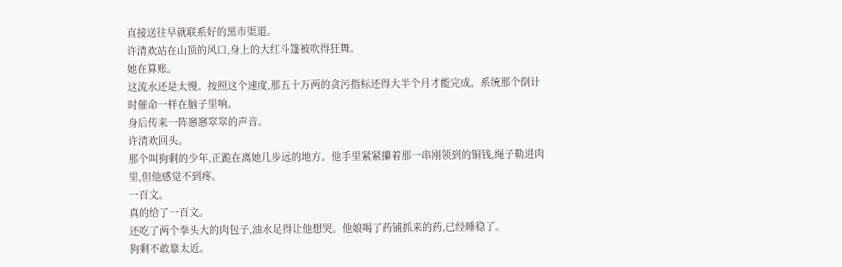直接送往早就联系好的黑市渠道。
许清欢站在山顶的风口,身上的大红斗篷被吹得狂舞。
她在算账。
这流水还是太慢。按照这个速度,那五十万两的贪污指标还得大半个月才能完成。系统那个倒计时催命一样在脑子里响。
身后传来一阵窸窸窣窣的声音。
许清欢回头。
那个叫狗剩的少年,正跪在离她几步远的地方。他手里紧紧攥着那一串刚领到的铜钱,绳子勒进肉里,但他感觉不到疼。
一百文。
真的给了一百文。
还吃了两个拳头大的肉包子,油水足得让他想哭。他娘喝了药铺抓来的药,已经睡稳了。
狗剩不敢靠太近。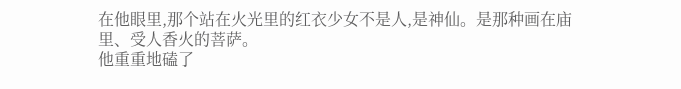在他眼里,那个站在火光里的红衣少女不是人,是神仙。是那种画在庙里、受人香火的菩萨。
他重重地磕了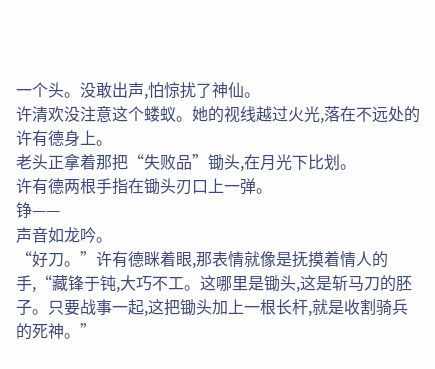一个头。没敢出声,怕惊扰了神仙。
许清欢没注意这个蝼蚁。她的视线越过火光,落在不远处的许有德身上。
老头正拿着那把“失败品”锄头,在月光下比划。
许有德两根手指在锄头刃口上一弹。
铮——
声音如龙吟。
“好刀。”许有德眯着眼,那表情就像是抚摸着情人的手,“藏锋于钝,大巧不工。这哪里是锄头,这是斩马刀的胚子。只要战事一起,这把锄头加上一根长杆,就是收割骑兵的死神。”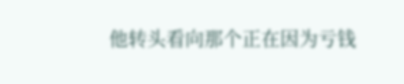他转头看向那个正在因为亏钱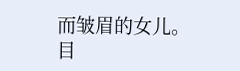而皱眉的女儿。
目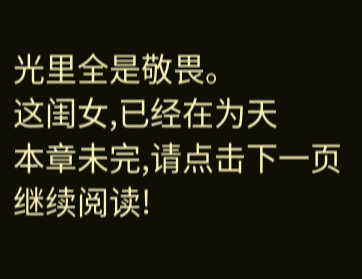光里全是敬畏。
这闺女,已经在为天
本章未完,请点击下一页继续阅读!